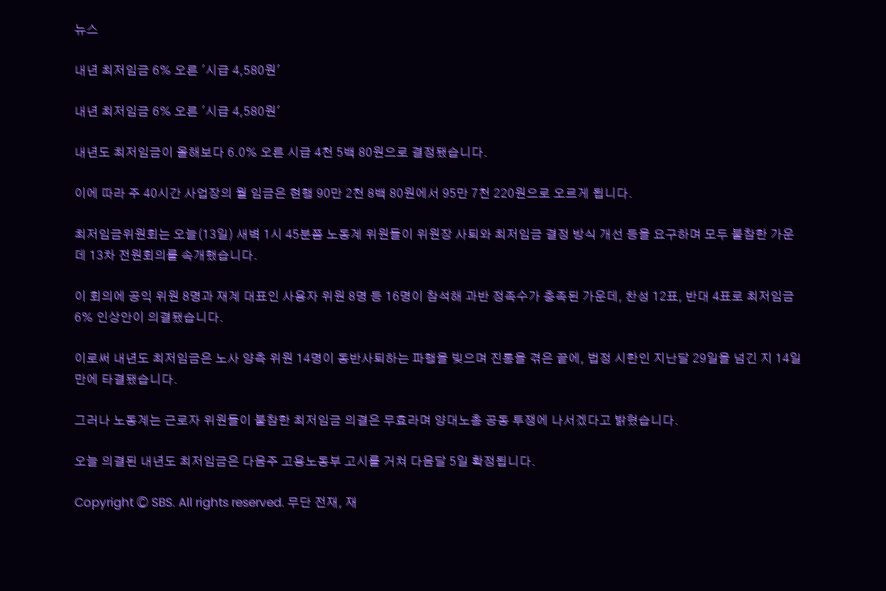뉴스

내년 최저임금 6% 오른 '시급 4,580원'

내년 최저임금 6% 오른 '시급 4,580원'

내년도 최저임금이 올해보다 6.0% 오른 시급 4천 5백 80원으로 결정됐습니다.

이에 따라 주 40시간 사업장의 월 임금은 현행 90만 2천 8백 80원에서 95만 7천 220원으로 오르게 됩니다.

최저임금위원회는 오늘(13일) 새벽 1시 45분쯤 노동계 위원들이 위원장 사퇴와 최저임금 결정 방식 개선 등을 요구하며 모두 불참한 가운데 13차 전원회의를 속개했습니다.

이 회의에 공익 위원 8명과 재계 대표인 사용자 위원 8명 등 16명이 참석해 과반 정족수가 충족된 가운데, 찬성 12표, 반대 4표로 최저임금 6% 인상안이 의결됐습니다.

이로써 내년도 최저임금은 노사 양측 위원 14명이 동반사퇴하는 파행을 빚으며 진통을 겪은 끝에, 법정 시한인 지난달 29일을 넘긴 지 14일만에 타결됐습니다.

그러나 노동계는 근로자 위원들이 불참한 최저임금 의결은 무효라며 양대노총 공동 투쟁에 나서겠다고 밝혔습니다.

오늘 의결된 내년도 최저임금은 다음주 고용노동부 고시를 거쳐 다음달 5일 확정됩니다.

Copyright Ⓒ SBS. All rights reserved. 무단 전재, 재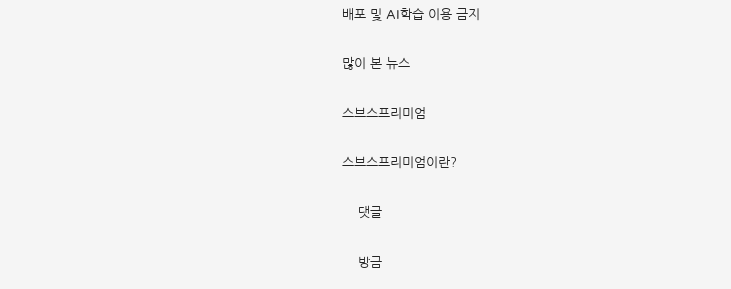배포 및 AI학습 이용 금지

많이 본 뉴스

스브스프리미엄

스브스프리미엄이란?

    댓글

    방금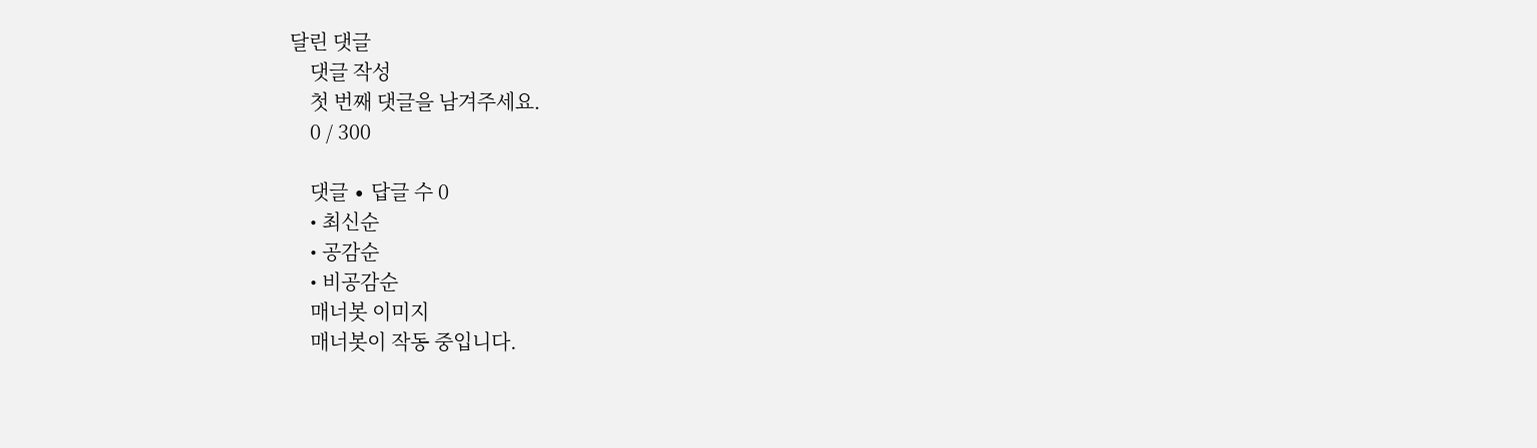달린 댓글
    댓글 작성
    첫 번째 댓글을 남겨주세요.
    0 / 300

    댓글 ∙ 답글 수 0
    • 최신순
    • 공감순
    • 비공감순
    매너봇 이미지
    매너봇이 작동 중입니다.